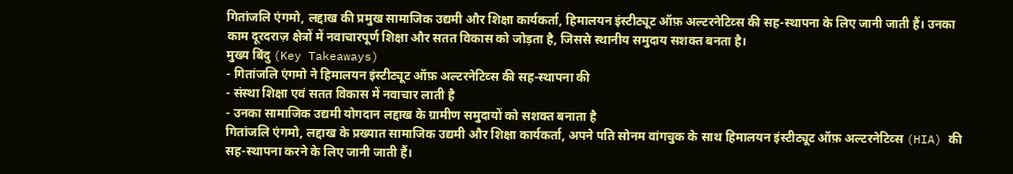गितांजलि एंगमो, लद्दाख की प्रमुख सामाजिक उद्यमी और शिक्षा कार्यकर्ता, हिमालयन इंस्टीट्यूट ऑफ़ अल्टरनेटिव्स की सह-स्थापना के लिए जानी जाती हैं। उनका काम दूरदराज़ क्षेत्रों में नवाचारपूर्ण शिक्षा और सतत विकास को जोड़ता है, जिससे स्थानीय समुदाय सशक्त बनता है।
मुख्य बिंदु (Key Takeaways)
- गितांजलि एंगमो ने हिमालयन इंस्टीट्यूट ऑफ़ अल्टरनेटिव्स की सह-स्थापना की
- संस्था शिक्षा एवं सतत विकास में नवाचार लाती है
- उनका सामाजिक उद्यमी योगदान लद्दाख के ग्रामीण समुदायों को सशक्त बनाता है
गितांजलि एंगमो, लद्दाख के प्रख्यात सामाजिक उद्यमी और शिक्षा कार्यकर्ता, अपने पति सोनम वांगचुक के साथ हिमालयन इंस्टीट्यूट ऑफ़ अल्टरनेटिव्स (HIA) की सह-स्थापना करने के लिए जानी जाती हैं।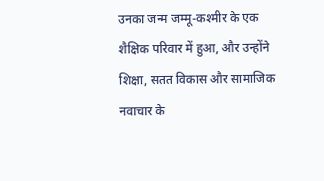उनका जन्म जम्मू-कश्मीर के एक शैक्षिक परिवार में हुआ, और उन्होंने शिक्षा, सतत विकास और सामाजिक नवाचार के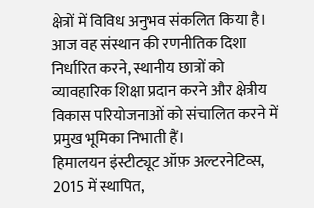क्षेत्रों में विविध अनुभव संकलित किया है। आज वह संस्थान की रणनीतिक दिशा निर्धारित करने, स्थानीय छात्रों को व्यावहारिक शिक्षा प्रदान करने और क्षेत्रीय विकास परियोजनाओं को संचालित करने में प्रमुख भूमिका निभाती हैं।
हिमालयन इंस्टीट्यूट ऑफ़ अल्टरनेटिव्स, 2015 में स्थापित,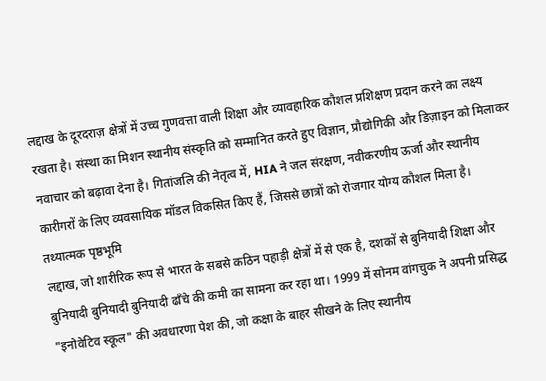लद्दाख के दूरदराज़ क्षेत्रों में उच्च गुणवत्ता वाली शिक्षा और व्यावहारिक कौशल प्रशिक्षण प्रदान करने का लक्ष्य रखता है। संस्था का मिशन स्थानीय संस्कृति को सम्मानित करते हुए विज्ञान, प्रौद्योगिकी और डिज़ाइन को मिलाकर नवाचार को बढ़ावा देना है। गितांजलि की नेतृत्व में, HIA ने जल संरक्षण, नवीकरणीय ऊर्जा और स्थानीय कारीगरों के लिए व्यवसायिक मॉडल विकसित किए हैं, जिससे छात्रों को रोजगार योग्य कौशल मिला है।
तथ्यात्मक पृष्ठभूमि
लद्दाख, जो शारीरिक रूप से भारत के सबसे कठिन पहाड़ी क्षेत्रों में से एक है, दशकों से बुनियादी शिक्षा और बुनियादी बुनियादी बुनियादी ढाँचे की कमी का सामना कर रहा था। 1999 में सोनम वांगचुक ने अपनी प्रसिद्ध "इनोवेटिव स्कूल" की अवधारणा पेश की, जो कक्षा के बाहर सीखने के लिए स्थानीय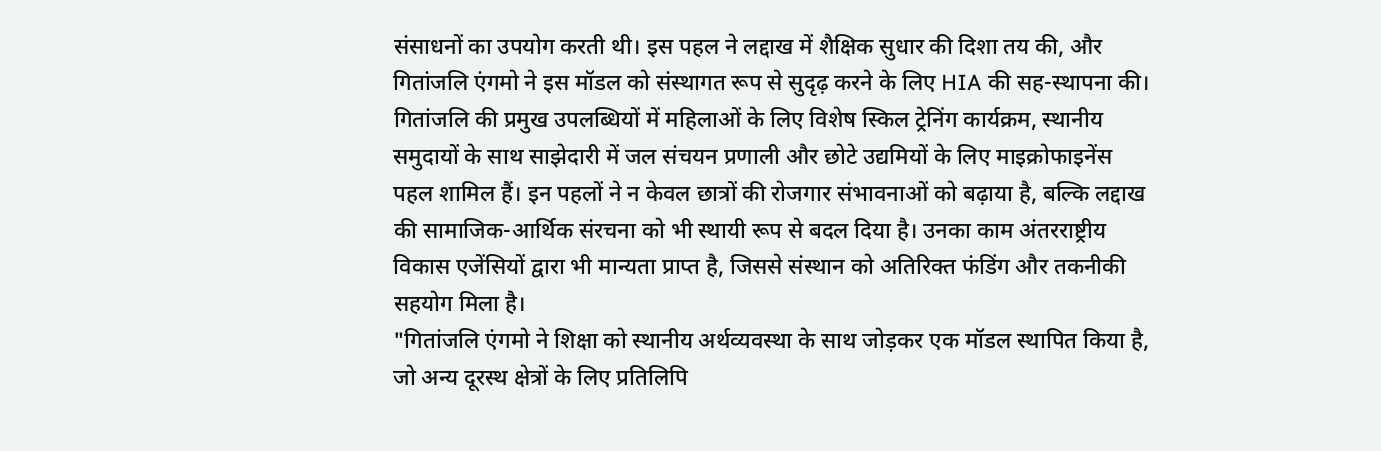संसाधनों का उपयोग करती थी। इस पहल ने लद्दाख में शैक्षिक सुधार की दिशा तय की, और गितांजलि एंगमो ने इस मॉडल को संस्थागत रूप से सुदृढ़ करने के लिए HIA की सह-स्थापना की।
गितांजलि की प्रमुख उपलब्धियों में महिलाओं के लिए विशेष स्किल ट्रेनिंग कार्यक्रम, स्थानीय समुदायों के साथ साझेदारी में जल संचयन प्रणाली और छोटे उद्यमियों के लिए माइक्रोफाइनेंस पहल शामिल हैं। इन पहलों ने न केवल छात्रों की रोजगार संभावनाओं को बढ़ाया है, बल्कि लद्दाख की सामाजिक-आर्थिक संरचना को भी स्थायी रूप से बदल दिया है। उनका काम अंतरराष्ट्रीय विकास एजेंसियों द्वारा भी मान्यता प्राप्त है, जिससे संस्थान को अतिरिक्त फंडिंग और तकनीकी सहयोग मिला है।
"गितांजलि एंगमो ने शिक्षा को स्थानीय अर्थव्यवस्था के साथ जोड़कर एक मॉडल स्थापित किया है, जो अन्य दूरस्थ क्षेत्रों के लिए प्रतिलिपि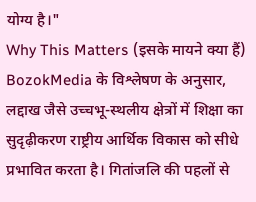योग्य है।"
Why This Matters (इसके मायने क्या हैं)
BozokMedia के विश्लेषण के अनुसार, लद्दाख जैसे उच्चभू-स्थलीय क्षेत्रों में शिक्षा का सुदृढ़ीकरण राष्ट्रीय आर्थिक विकास को सीधे प्रभावित करता है। गितांजलि की पहलों से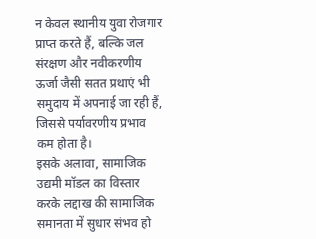न केवल स्थानीय युवा रोजगार प्राप्त करते हैं, बल्कि जल संरक्षण और नवीकरणीय ऊर्जा जैसी सतत प्रथाएं भी समुदाय में अपनाई जा रही हैं, जिससे पर्यावरणीय प्रभाव कम होता है।
इसके अलावा, सामाजिक उद्यमी मॉडल का विस्तार करके लद्दाख की सामाजिक समानता में सुधार संभव हो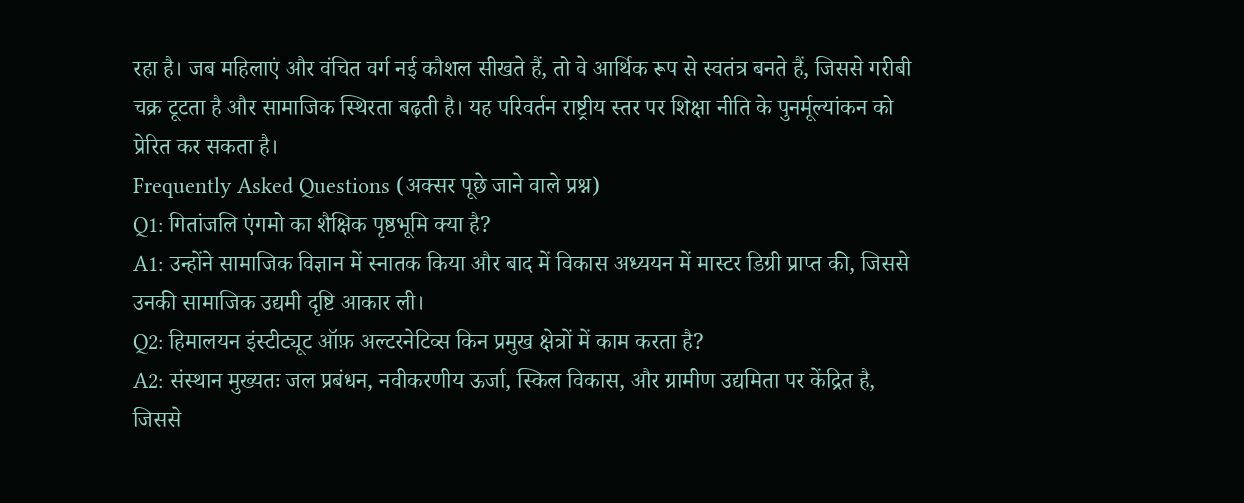रहा है। जब महिलाएं और वंचित वर्ग नई कौशल सीखते हैं, तो वे आर्थिक रूप से स्वतंत्र बनते हैं, जिससे गरीबी चक्र टूटता है और सामाजिक स्थिरता बढ़ती है। यह परिवर्तन राष्ट्रीय स्तर पर शिक्षा नीति के पुनर्मूल्यांकन को प्रेरित कर सकता है।
Frequently Asked Questions (अक्सर पूछे जाने वाले प्रश्न)
Q1: गितांजलि एंगमो का शैक्षिक पृष्ठभूमि क्या है?
A1: उन्होंने सामाजिक विज्ञान में स्नातक किया और बाद में विकास अध्ययन में मास्टर डिग्री प्राप्त की, जिससे उनकी सामाजिक उद्यमी दृष्टि आकार ली।
Q2: हिमालयन इंस्टीट्यूट ऑफ़ अल्टरनेटिव्स किन प्रमुख क्षेत्रों में काम करता है?
A2: संस्थान मुख्यतः जल प्रबंधन, नवीकरणीय ऊर्जा, स्किल विकास, और ग्रामीण उद्यमिता पर केंद्रित है, जिससे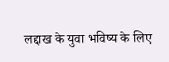लद्दाख के युवा भविष्य के लिए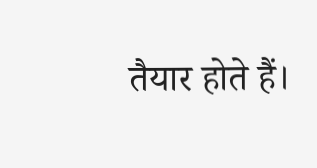तैयार होते हैं।